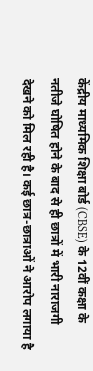केंद्रीय माध्यमिक शिक्षा बोर्ड (CBSE) के 12वीं कक्षा के नतीजे घोषित होने के बाद से ही छात्रों में भारी नाराजगी देखने को मिल रही है। कई छात्र-छात्राओं ने आरोप लगाया है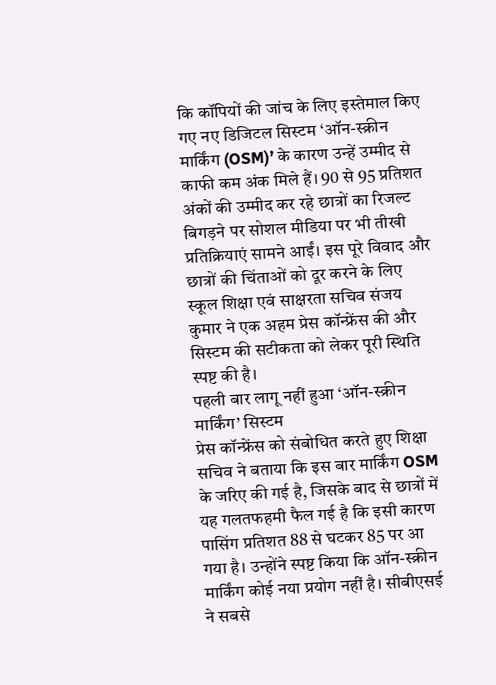कि कॉपियों की जांच के लिए इस्तेमाल किए गए नए डिजिटल सिस्टम ‘ऑन-स्क्रीन मार्किंग (OSM)’ के कारण उन्हें उम्मीद से काफी कम अंक मिले हैं। 90 से 95 प्रतिशत अंकों की उम्मीद कर रहे छात्रों का रिजल्ट बिगड़ने पर सोशल मीडिया पर भी तीखी प्रतिक्रियाएं सामने आईं। इस पूरे विवाद और छात्रों की चिंताओं को दूर करने के लिए स्कूल शिक्षा एवं साक्षरता सचिव संजय कुमार ने एक अहम प्रेस कॉन्फ्रेंस की और सिस्टम की सटीकता को लेकर पूरी स्थिति स्पष्ट की है।
पहली बार लागू नहीं हुआ ‘ऑन-स्क्रीन मार्किंग’ सिस्टम
प्रेस कॉन्फ्रेंस को संबोधित करते हुए शिक्षा सचिव ने बताया कि इस बार मार्किंग OSM के जरिए की गई है, जिसके बाद से छात्रों में यह गलतफहमी फैल गई है कि इसी कारण पासिंग प्रतिशत 88 से घटकर 85 पर आ गया है। उन्होंने स्पष्ट किया कि ऑन-स्क्रीन मार्किंग कोई नया प्रयोग नहीं है। सीबीएसई ने सबसे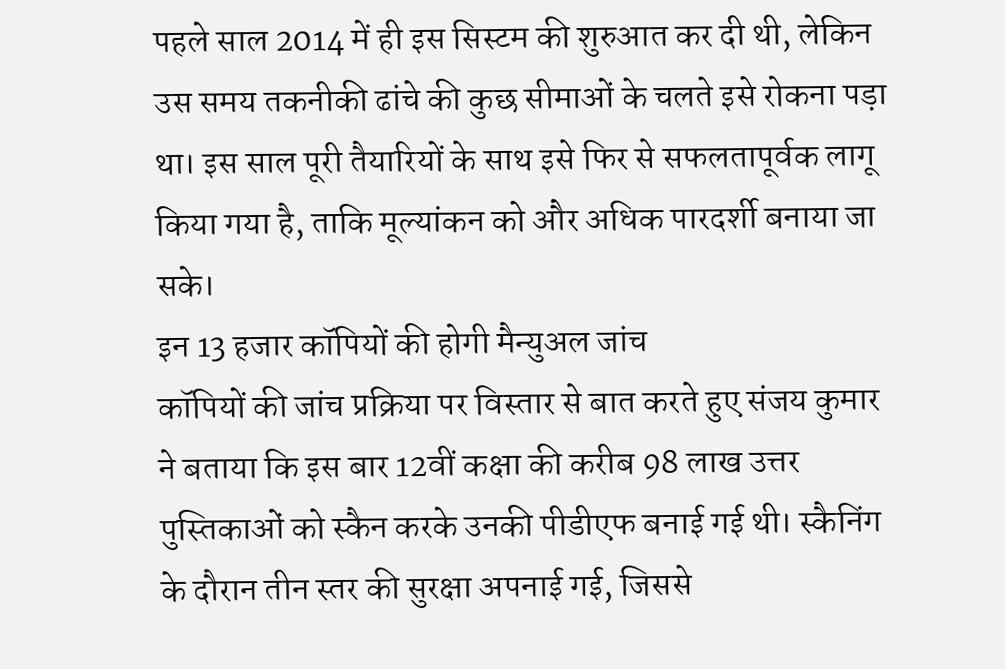पहले साल 2014 में ही इस सिस्टम की शुरुआत कर दी थी, लेकिन उस समय तकनीकी ढांचे की कुछ सीमाओं के चलते इसे रोकना पड़ा था। इस साल पूरी तैयारियों के साथ इसे फिर से सफलतापूर्वक लागू किया गया है, ताकि मूल्यांकन को और अधिक पारदर्शी बनाया जा सके।
इन 13 हजार कॉपियों की होगी मैन्युअल जांच
कॉपियों की जांच प्रक्रिया पर विस्तार से बात करते हुए संजय कुमार ने बताया कि इस बार 12वीं कक्षा की करीब 98 लाख उत्तर पुस्तिकाओं को स्कैन करके उनकी पीडीएफ बनाई गई थी। स्कैनिंग के दौरान तीन स्तर की सुरक्षा अपनाई गई, जिससे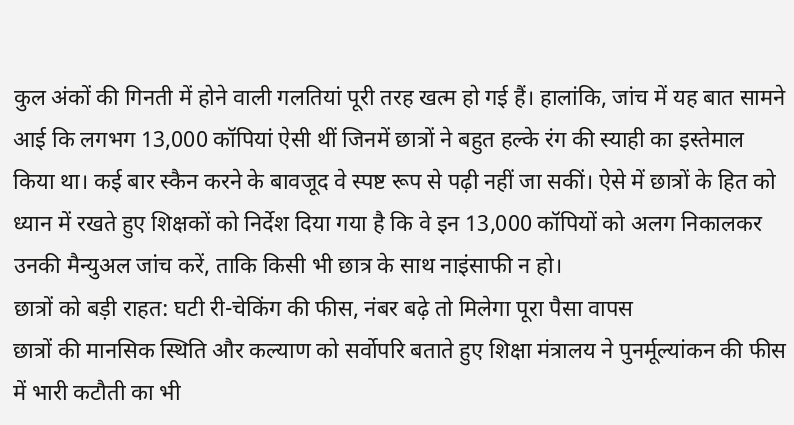कुल अंकों की गिनती में होने वाली गलतियां पूरी तरह खत्म हो गई हैं। हालांकि, जांच में यह बात सामने आई कि लगभग 13,000 कॉपियां ऐसी थीं जिनमें छात्रों ने बहुत हल्के रंग की स्याही का इस्तेमाल किया था। कई बार स्कैन करने के बावजूद वे स्पष्ट रूप से पढ़ी नहीं जा सकीं। ऐसे में छात्रों के हित को ध्यान में रखते हुए शिक्षकों को निर्देश दिया गया है कि वे इन 13,000 कॉपियों को अलग निकालकर उनकी मैन्युअल जांच करें, ताकि किसी भी छात्र के साथ नाइंसाफी न हो।
छात्रों को बड़ी राहत: घटी री-चेकिंग की फीस, नंबर बढ़े तो मिलेगा पूरा पैसा वापस
छात्रों की मानसिक स्थिति और कल्याण को सर्वोपरि बताते हुए शिक्षा मंत्रालय ने पुनर्मूल्यांकन की फीस में भारी कटौती का भी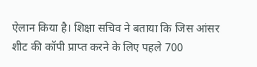ऐलान किया है। शिक्षा सचिव ने बताया कि जिस आंसर शीट की कॉपी प्राप्त करने के लिए पहले 700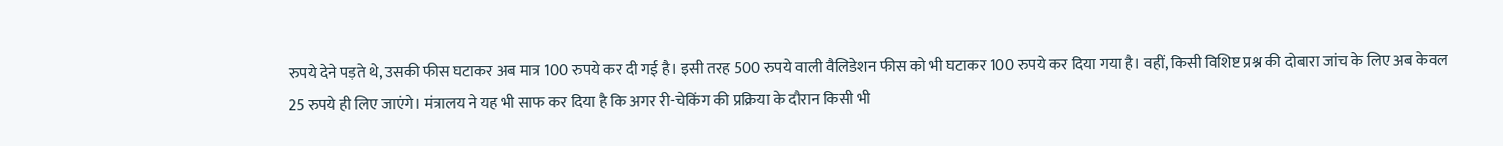रुपये देने पड़ते थे, उसकी फीस घटाकर अब मात्र 100 रुपये कर दी गई है। इसी तरह 500 रुपये वाली वैलिडेशन फीस को भी घटाकर 100 रुपये कर दिया गया है। वहीं, किसी विशिष्ट प्रश्न की दोबारा जांच के लिए अब केवल 25 रुपये ही लिए जाएंगे। मंत्रालय ने यह भी साफ कर दिया है कि अगर री-चेकिंग की प्रक्रिया के दौरान किसी भी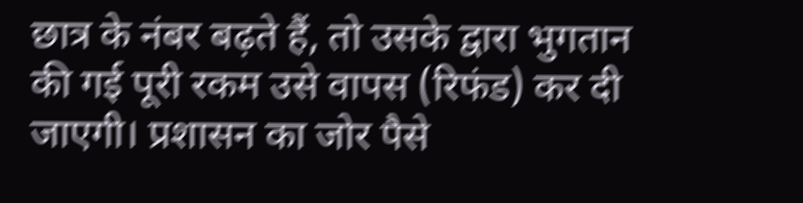छात्र के नंबर बढ़ते हैं, तो उसके द्वारा भुगतान की गई पूरी रकम उसे वापस (रिफंड) कर दी जाएगी। प्रशासन का जोर पैसे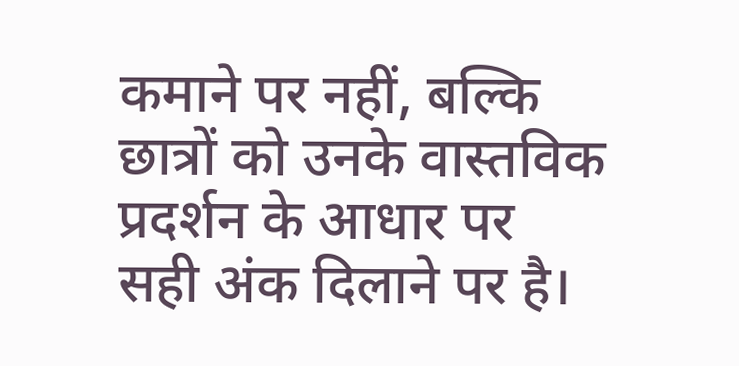कमाने पर नहीं, बल्कि छात्रों को उनके वास्तविक प्रदर्शन के आधार पर सही अंक दिलाने पर है।